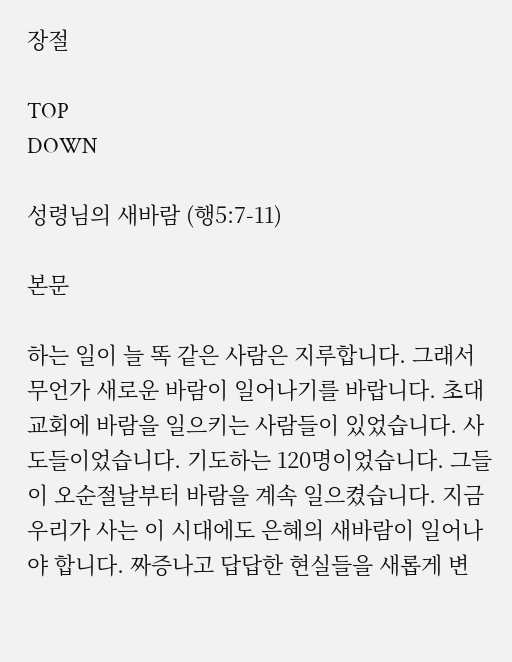장절

TOP
DOWN

성령님의 새바람 (행5:7-11)

본문

하는 일이 늘 똑 같은 사람은 지루합니다. 그래서 무언가 새로운 바람이 일어나기를 바랍니다. 초대 교회에 바람을 일으키는 사람들이 있었습니다. 사도들이었습니다. 기도하는 120명이었습니다. 그들이 오순절날부터 바람을 계속 일으켰습니다. 지금 우리가 사는 이 시대에도 은혜의 새바람이 일어나야 합니다. 짜증나고 답답한 현실들을 새롭게 변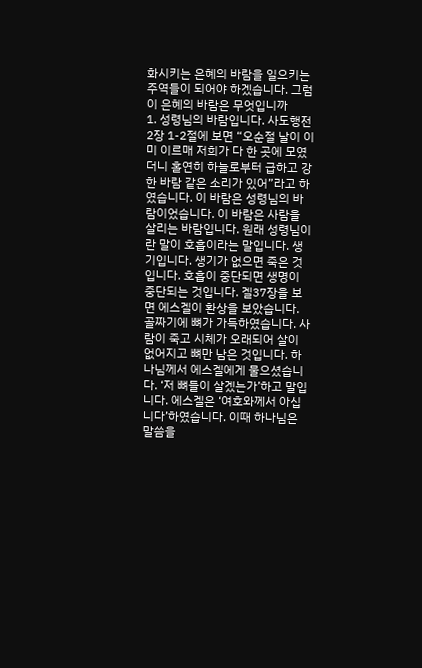화시키는 은혜의 바람을 일으키는 주역들이 되어야 하겠습니다. 그럼 이 은혜의 바람은 무엇입니까
1. 성령님의 바람입니다. 사도행전 2장 1-2절에 보면 “오순절 날이 이미 이르매 저희가 다 한 곳에 모였더니 홀연히 하늘로부터 급하고 강한 바람 같은 소리가 있어”라고 하였습니다. 이 바람은 성령님의 바람이었습니다. 이 바람은 사람을 살리는 바람입니다. 원래 성령님이란 말이 호흡이라는 말입니다. 생기입니다. 생기가 없으면 죽은 것입니다. 호흡이 중단되면 생명이 중단되는 것입니다. 겔37장을 보면 에스겔이 환상을 보았습니다. 골짜기에 뼈가 가득하였습니다. 사람이 죽고 시체가 오래되어 살이 없어지고 뼈만 남은 것입니다. 하나님께서 에스겔에게 물으셨습니다. ‘저 뼈들이 살겠는가’하고 말입니다. 에스겔은 ‘여호와께서 아십니다’하였습니다. 이때 하나님은 말씀을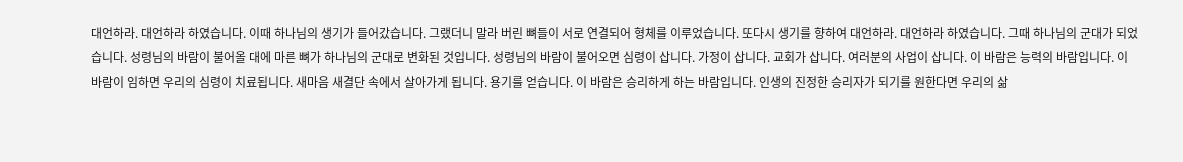대언하라. 대언하라 하였습니다. 이때 하나님의 생기가 들어갔습니다. 그랬더니 말라 버린 뼈들이 서로 연결되어 형체를 이루었습니다. 또다시 생기를 향하여 대언하라. 대언하라 하였습니다. 그때 하나님의 군대가 되었습니다. 성령님의 바람이 불어올 대에 마른 뼈가 하나님의 군대로 변화된 것입니다. 성령님의 바람이 불어오면 심령이 삽니다. 가정이 삽니다. 교회가 삽니다. 여러분의 사업이 삽니다. 이 바람은 능력의 바람입니다. 이 바람이 임하면 우리의 심령이 치료됩니다. 새마음 새결단 속에서 살아가게 됩니다. 용기를 얻습니다. 이 바람은 승리하게 하는 바람입니다. 인생의 진정한 승리자가 되기를 원한다면 우리의 삶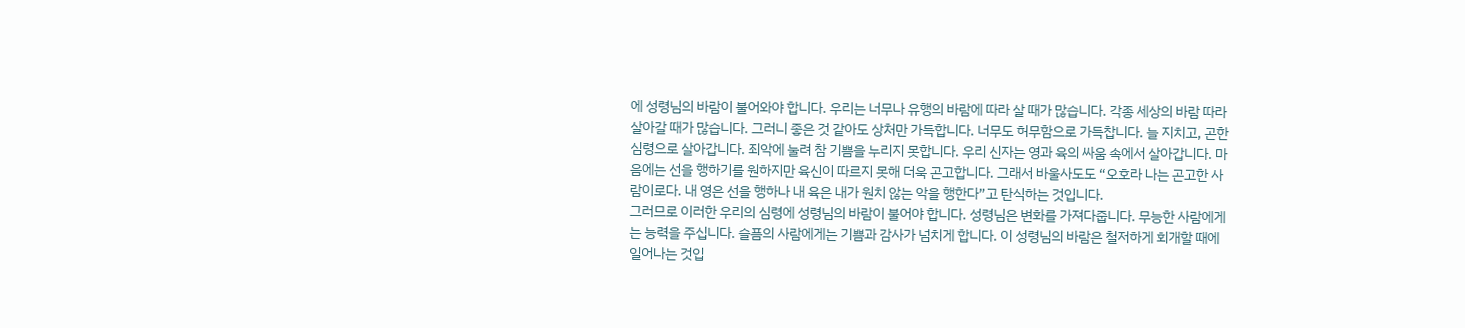에 성령님의 바람이 불어와야 합니다. 우리는 너무나 유행의 바람에 따라 살 때가 많습니다. 각종 세상의 바람 따라 살아갈 때가 많습니다. 그러니 좋은 것 같아도 상처만 가득합니다. 너무도 허무함으로 가득찹니다. 늘 지치고, 곤한 심령으로 살아갑니다. 죄악에 눌려 참 기쁨을 누리지 못합니다. 우리 신자는 영과 육의 싸움 속에서 살아갑니다. 마음에는 선을 행하기를 원하지만 육신이 따르지 못해 더욱 곤고합니다. 그래서 바울사도도 “오호라 나는 곤고한 사람이로다. 내 영은 선을 행하나 내 육은 내가 원치 않는 악을 행한다”고 탄식하는 것입니다.
그러므로 이러한 우리의 심령에 성령님의 바람이 불어야 합니다. 성령님은 변화를 가져다줍니다. 무능한 사람에게는 능력을 주십니다. 슬픔의 사람에게는 기쁨과 감사가 넘치게 합니다. 이 성령님의 바람은 철저하게 회개할 때에 일어나는 것입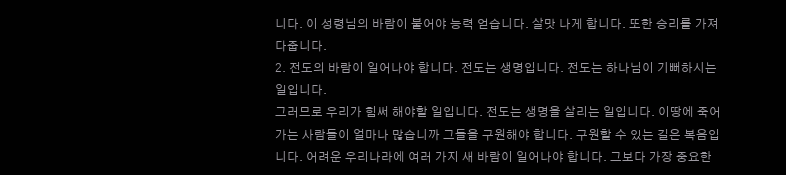니다. 이 성령님의 바람이 불어야 능력 얻습니다. 살맛 나게 합니다. 또한 승리를 가져다줍니다.
2. 전도의 바람이 일어나야 합니다. 전도는 생명입니다. 전도는 하나님이 기뻐하시는 일입니다.
그러므로 우리가 힘써 해야할 일입니다. 전도는 생명을 살리는 일입니다. 이땅에 죽어가는 사람들이 얼마나 많습니까 그들을 구원해야 합니다. 구원할 수 있는 길은 복음입니다. 어려운 우리나라에 여러 가지 새 바람이 일어나야 합니다. 그보다 가장 중요한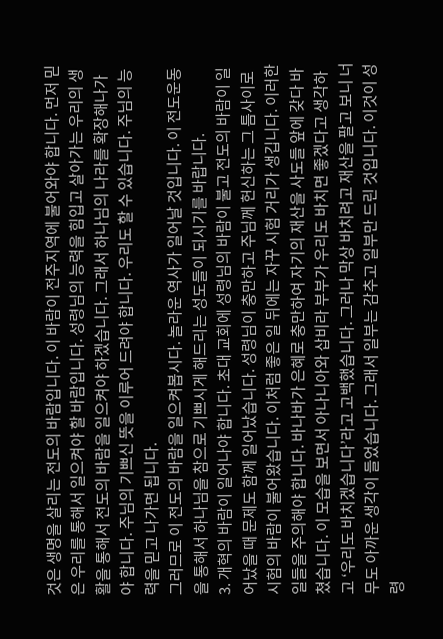것은 생명을 살리는 전도의 바람입니다. 이 바람이 전주지역에 불어와야 합니다. 먼저 믿은 우리를 통해서 일으켜야 할 바람입니다. 성령님의 능력을 힘입고 살아가는 우리의 생활을 통해서 전도의 바람을 일으켜야 하겠습니다. 그래서 하나님의 나라를 확장해나가야 합니다. 주님의 기쁘신 뜻을 이루어 드려야 합니다. 우리도 할 수 있습니다. 주님의 능력을 믿고 나가면 됩니다.
그러므로 이 전도의 바람을 일으켜봅시다. 놀라운 역사가 일어날 것입니다. 이 전도운동을 통해서 하나님을 참으로 기쁘시게 해드리는 성도들이 되시기를 바랍니다.
3. 개혁의 바람이 일어나야 합니다. 초대 교회에 성령님의 바람이 불고 전도의 바람이 일어났을 때 문제도 함께 일어났습니다. 성령님이 충만하고 주님께 헌신하는 그 틈사이로 시험의 바람이 불어왔습니다. 이처럼 좋은 일 뒤에는 자꾸 시험 거리가 생깁니다. 이러한 일들을 주의해야 합니다. 바나바가 은혜로 충만하여 자기의 재산을 사도들 앞에 갖다 바쳤습니다. 이 모습을 보면서 아나니아와 삽비라 부부가 우리도 바치면 좋겠다고 생각하고 ‘우리도 바치겠습니다’라고 고백했습니다. 그러나 막상 바치려고 재산을 팔고 보니 너무도 아까운 생각이 들었습니다. 그래서 일부는 감추고 일부만 드린 것입니다. 이것이 성령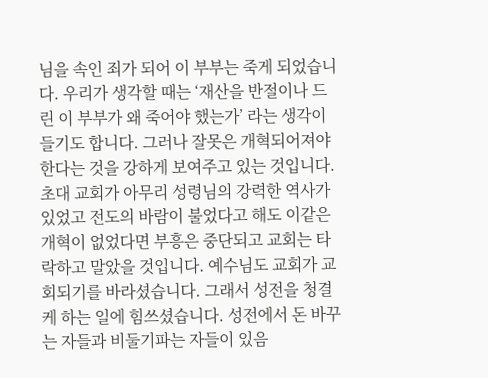님을 속인 죄가 되어 이 부부는 죽게 되었습니다. 우리가 생각할 때는 ‘재산을 반절이나 드린 이 부부가 왜 죽어야 했는가’ 라는 생각이 들기도 합니다. 그러나 잘못은 개혁되어져야 한다는 것을 강하게 보여주고 있는 것입니다. 초대 교회가 아무리 성령님의 강력한 역사가 있었고 전도의 바람이 불었다고 해도 이같은 개혁이 없었다면 부흥은 중단되고 교회는 타락하고 말았을 것입니다. 예수님도 교회가 교회되기를 바라셨습니다. 그래서 성전을 청결케 하는 일에 힘쓰셨습니다. 성전에서 돈 바꾸는 자들과 비둘기파는 자들이 있음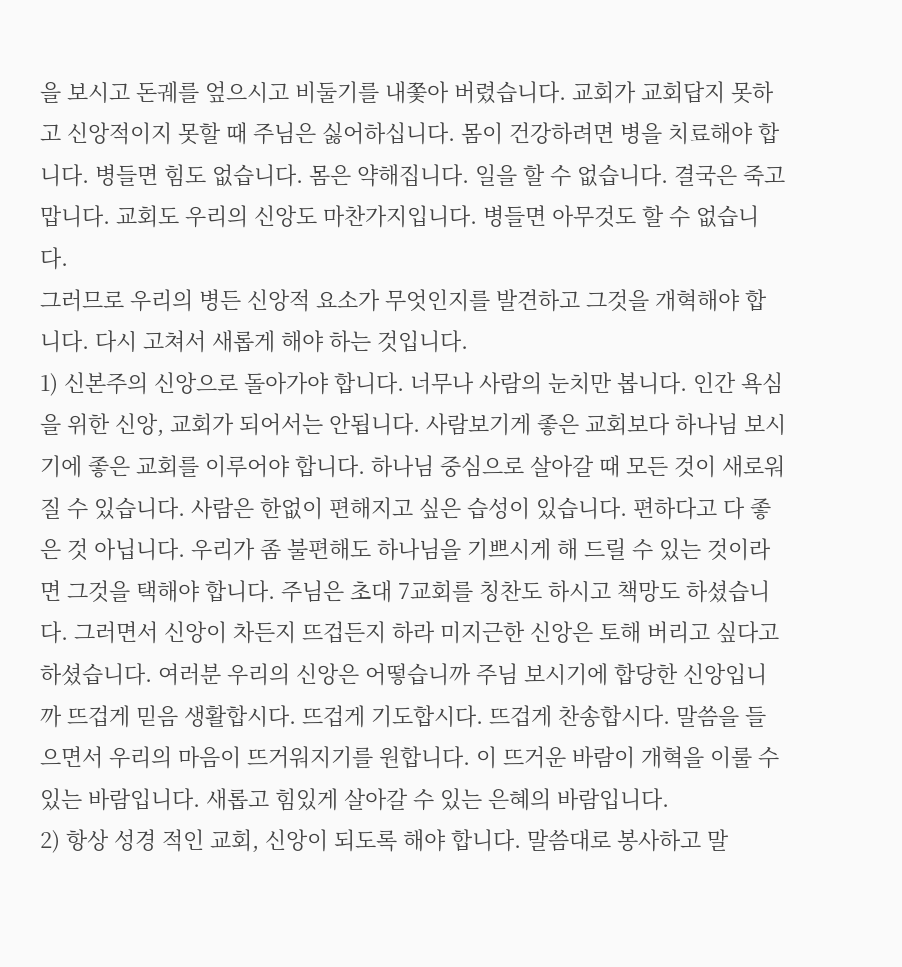을 보시고 돈궤를 엎으시고 비둘기를 내쫓아 버렸습니다. 교회가 교회답지 못하고 신앙적이지 못할 때 주님은 싫어하십니다. 몸이 건강하려면 병을 치료해야 합니다. 병들면 힘도 없습니다. 몸은 약해집니다. 일을 할 수 없습니다. 결국은 죽고 맙니다. 교회도 우리의 신앙도 마찬가지입니다. 병들면 아무것도 할 수 없습니다.
그러므로 우리의 병든 신앙적 요소가 무엇인지를 발견하고 그것을 개혁해야 합니다. 다시 고쳐서 새롭게 해야 하는 것입니다.
1) 신본주의 신앙으로 돌아가야 합니다. 너무나 사람의 눈치만 봅니다. 인간 욕심을 위한 신앙, 교회가 되어서는 안됩니다. 사람보기게 좋은 교회보다 하나님 보시기에 좋은 교회를 이루어야 합니다. 하나님 중심으로 살아갈 때 모든 것이 새로워 질 수 있습니다. 사람은 한없이 편해지고 싶은 습성이 있습니다. 편하다고 다 좋은 것 아닙니다. 우리가 좀 불편해도 하나님을 기쁘시게 해 드릴 수 있는 것이라면 그것을 택해야 합니다. 주님은 초대 7교회를 칭찬도 하시고 책망도 하셨습니다. 그러면서 신앙이 차든지 뜨겁든지 하라 미지근한 신앙은 토해 버리고 싶다고 하셨습니다. 여러분 우리의 신앙은 어떻습니까 주님 보시기에 합당한 신앙입니까 뜨겁게 믿음 생활합시다. 뜨겁게 기도합시다. 뜨겁게 찬송합시다. 말씀을 들으면서 우리의 마음이 뜨거워지기를 원합니다. 이 뜨거운 바람이 개혁을 이룰 수 있는 바람입니다. 새롭고 힘있게 살아갈 수 있는 은혜의 바람입니다.
2) 항상 성경 적인 교회, 신앙이 되도록 해야 합니다. 말씀대로 봉사하고 말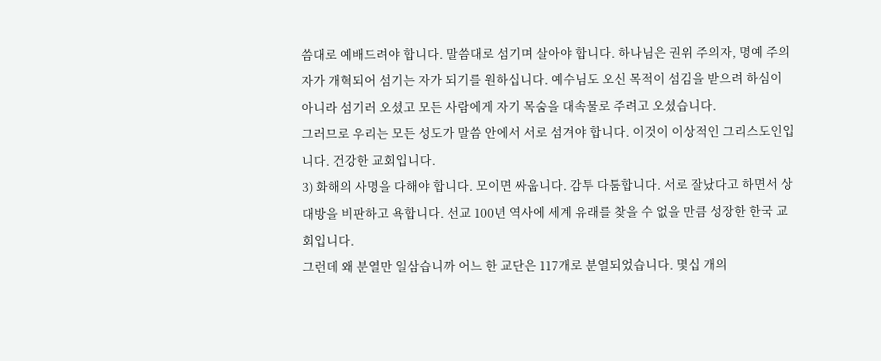씀대로 예배드려야 합니다. 말씀대로 섬기며 살아야 합니다. 하나님은 권위 주의자, 명예 주의자가 개혁되어 섬기는 자가 되기를 원하십니다. 예수님도 오신 목적이 섬김을 받으려 하심이 아니라 섬기러 오셨고 모든 사람에게 자기 목숨을 대속물로 주려고 오셨습니다.
그러므로 우리는 모든 성도가 말씀 안에서 서로 섬겨야 합니다. 이것이 이상적인 그리스도인입니다. 건강한 교회입니다.
3) 화해의 사명을 다해야 합니다. 모이면 싸웁니다. 감투 다툼합니다. 서로 잘났다고 하면서 상대방을 비판하고 욕합니다. 선교 100년 역사에 세계 유래를 찾을 수 없을 만큼 성장한 한국 교회입니다.
그런데 왜 분열만 일삼습니까 어느 한 교단은 117개로 분열되었습니다. 몇십 개의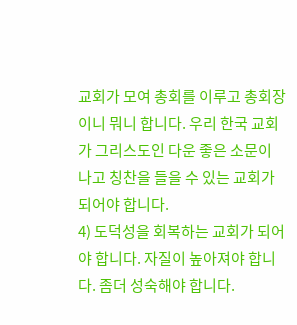교회가 모여 총회를 이루고 총회장이니 뭐니 합니다. 우리 한국 교회가 그리스도인 다운 좋은 소문이 나고 칭찬을 들을 수 있는 교회가 되어야 합니다.
4) 도덕성을 회복하는 교회가 되어야 합니다. 자질이 높아져야 합니다. 좀더 성숙해야 합니다.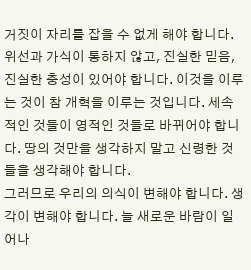거짓이 자리를 잡을 수 없게 해야 합니다. 위선과 가식이 통하지 않고, 진실한 믿음, 진실한 충성이 있어야 합니다. 이것을 이루는 것이 참 개혁을 이루는 것입니다. 세속적인 것들이 영적인 것들로 바뀌어야 합니다. 땅의 것만을 생각하지 말고 신령한 것들을 생각해야 합니다.
그러므로 우리의 의식이 변해야 합니다. 생각이 변해야 합니다. 늘 새로운 바람이 일어나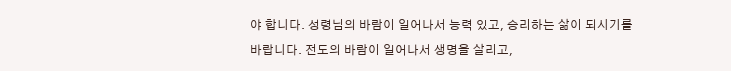야 합니다. 성령님의 바람이 일어나서 능력 있고, 승리하는 삶이 되시기를 바랍니다. 전도의 바람이 일어나서 생명을 살리고,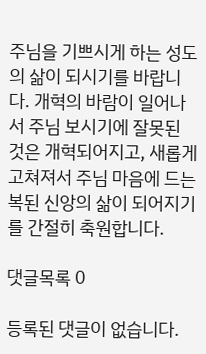주님을 기쁘시게 하는 성도의 삶이 되시기를 바랍니다. 개혁의 바람이 일어나서 주님 보시기에 잘못된 것은 개혁되어지고, 새롭게 고쳐져서 주님 마음에 드는 복된 신앙의 삶이 되어지기를 간절히 축원합니다.

댓글목록 0

등록된 댓글이 없습니다.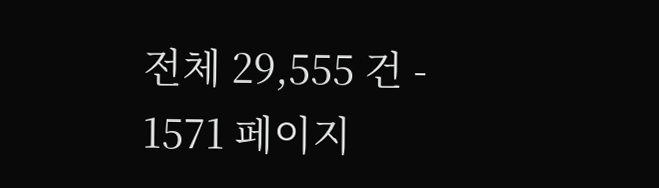전체 29,555 건 - 1571 페이지